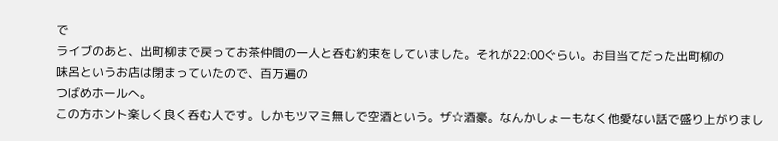で
ライブのあと、出町柳まで戻ってお茶仲間の一人と呑む約束をしていました。それが22:00ぐらい。お目当てだった出町柳の
味呂というお店は閉まっていたので、百万遍の
つばめホールへ。
この方ホント楽しく良く呑む人です。しかもツマミ無しで空酒という。ザ☆酒豪。なんかしょーもなく他愛ない話で盛り上がりまし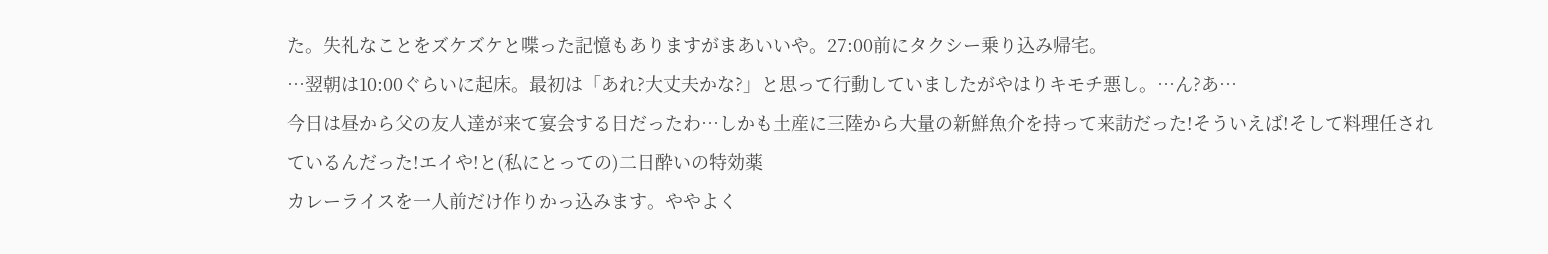た。失礼なことをズケズケと喋った記憶もありますがまあいいや。27:00前にタクシー乗り込み帰宅。
…翌朝は10:00ぐらいに起床。最初は「あれ?大丈夫かな?」と思って行動していましたがやはりキモチ悪し。…ん?あ…
今日は昼から父の友人達が来て宴会する日だったわ…しかも土産に三陸から大量の新鮮魚介を持って来訪だった!そういえば!そして料理任されているんだった!エイや!と(私にとっての)二日酔いの特効薬
カレーライスを一人前だけ作りかっ込みます。ややよく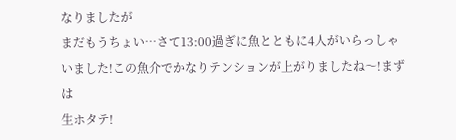なりましたが
まだもうちょい…さて13:00過ぎに魚とともに4人がいらっしゃいました!この魚介でかなりテンションが上がりましたね〜!まずは
生ホタテ!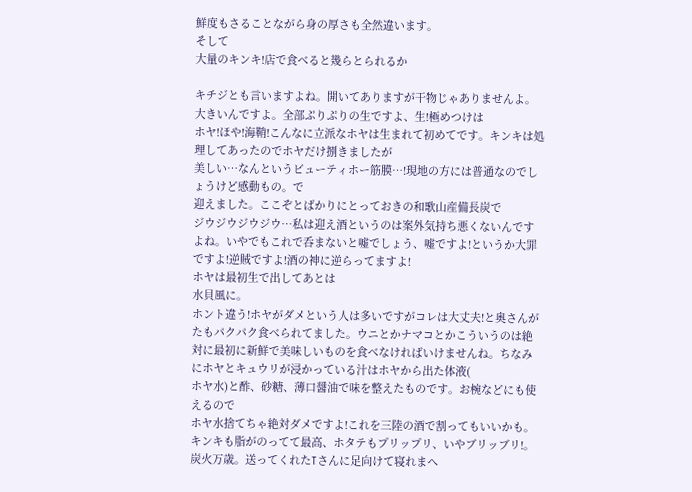鮮度もさることながら身の厚さも全然違います。
そして
大量のキンキ!店で食べると幾らとられるか

キチジとも言いますよね。開いてありますが干物じゃありませんよ。大きいんですよ。全部ぷりぷりの生ですよ、生!極めつけは
ホヤ!ほや!海鞘!こんなに立派なホヤは生まれて初めてです。キンキは処理してあったのでホヤだけ捌きましたが
美しい…なんというビューティホー筋膜…!現地の方には普通なのでしょうけど感動もの。で
迎えました。ここぞとばかりにとっておきの和歌山産備長炭で
ジウジウジウジウ…私は迎え酒というのは案外気持ち悪くないんですよね。いやでもこれで呑まないと嘘でしょう、嘘ですよ!というか大罪ですよ!逆賊ですよ!酒の神に逆らってますよ!
ホヤは最初生で出してあとは
水貝風に。
ホント違う!ホヤがダメという人は多いですがコレは大丈夫!と奥さんがたもパクパク食べられてました。ウニとかナマコとかこういうのは絶対に最初に新鮮で美味しいものを食べなければいけませんね。ちなみにホヤとキュウリが浸かっている汁はホヤから出た体液(
ホヤ水)と酢、砂糖、薄口醤油で味を整えたものです。お椀などにも使えるので
ホヤ水捨てちゃ絶対ダメですよ!これを三陸の酒で割ってもいいかも。
キンキも脂がのってて最高、ホタテもプリップリ、いやブリッブリ!。炭火万歳。送ってくれたTさんに足向けて寝れまへ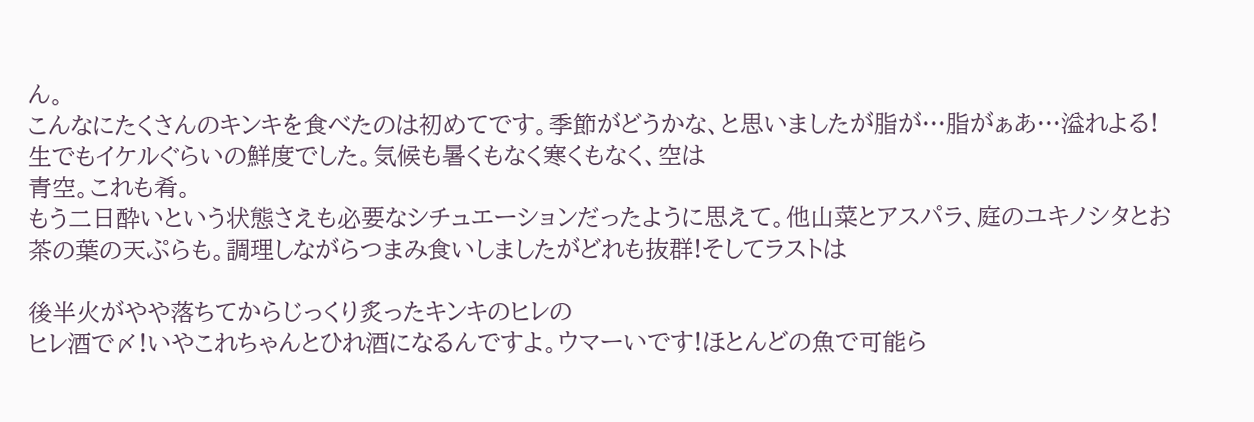ん。
こんなにたくさんのキンキを食べたのは初めてです。季節がどうかな、と思いましたが脂が…脂がぁあ…溢れよる!生でもイケルぐらいの鮮度でした。気候も暑くもなく寒くもなく、空は
青空。これも肴。
もう二日酔いという状態さえも必要なシチュエーションだったように思えて。他山菜とアスパラ、庭のユキノシタとお茶の葉の天ぷらも。調理しながらつまみ食いしましたがどれも抜群!そしてラストは

後半火がやや落ちてからじっくり炙ったキンキのヒレの
ヒレ酒で〆!いやこれちゃんとひれ酒になるんですよ。ウマーいです!ほとんどの魚で可能ら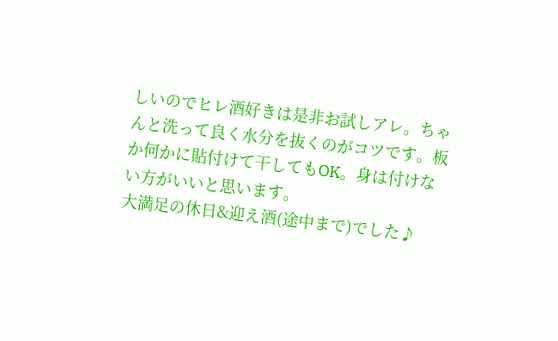しいのでヒレ酒好きは是非お試しアレ。ちゃんと洗って良く水分を抜くのがコツです。板か何かに貼付けて干してもOK。身は付けない方がいいと思います。
大満足の休日&迎え酒(途中まで)でした♪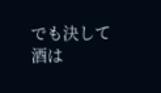でも決して酒は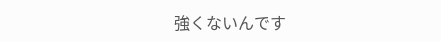強くないんです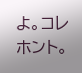よ。コレホント。